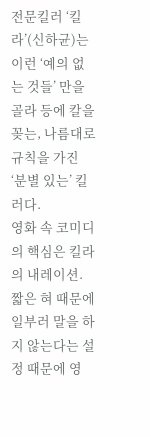전문킬러 ‘킬라’(신하균)는 이런 ‘예의 없는 것들’ 만을 골라 등에 칼을 꽂는, 나름대로 규칙을 가진 ‘분별 있는’ 킬러다.
영화 속 코미디의 핵심은 킬라의 내레이션. 짧은 혀 때문에 일부러 말을 하지 않는다는 설정 때문에 영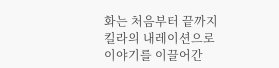화는 처음부터 끝까지 킬라의 내레이션으로 이야기를 이끌어간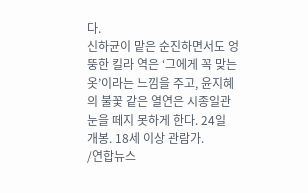다.
신하균이 맡은 순진하면서도 엉뚱한 킬라 역은 ‘그에게 꼭 맞는 옷’이라는 느낌을 주고, 윤지혜의 불꽃 같은 열연은 시종일관 눈을 떼지 못하게 한다. 24일 개봉. 18세 이상 관람가.
/연합뉴스